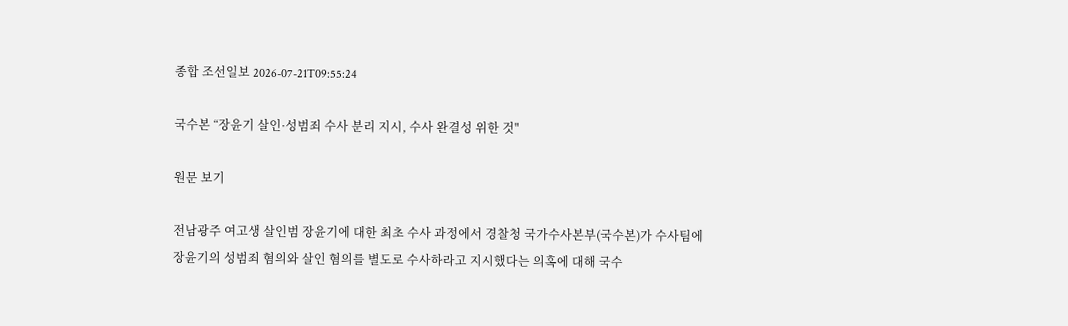종합 조선일보 2026-07-21T09:55:24

국수본 “장윤기 살인·성범죄 수사 분리 지시, 수사 완결성 위한 것"

원문 보기

전남광주 여고생 살인범 장윤기에 대한 최초 수사 과정에서 경찰청 국가수사본부(국수본)가 수사팀에 장윤기의 성범죄 혐의와 살인 혐의를 별도로 수사하라고 지시했다는 의혹에 대해 국수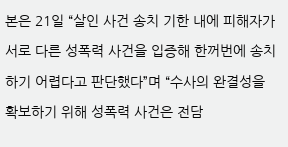본은 21일 “살인 사건 송치 기한 내에 피해자가 서로 다른 성폭력 사건을 입증해 한꺼번에 송치하기 어렵다고 판단했다”며 “수사의 완결성을 확보하기 위해 성폭력 사건은 전담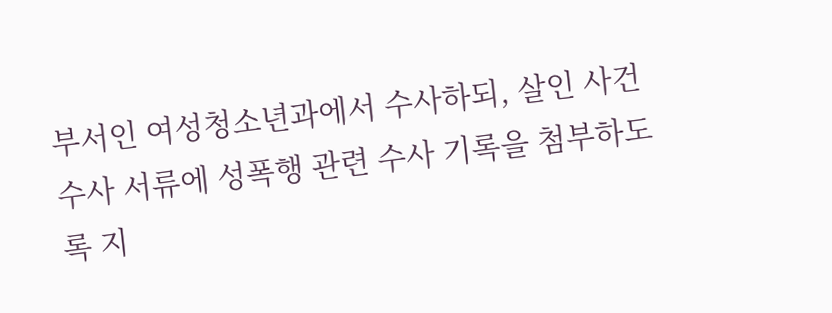부서인 여성청소년과에서 수사하되, 살인 사건 수사 서류에 성폭행 관련 수사 기록을 첨부하도록 지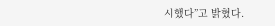시했다”고 밝혔다.